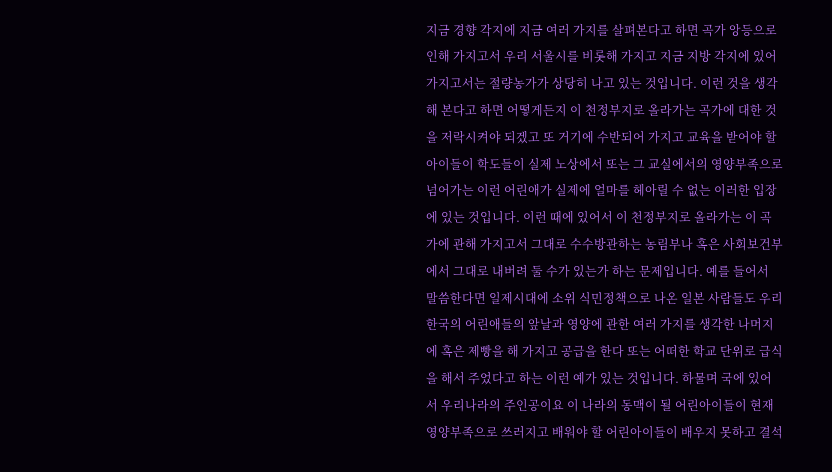지금 경향 각지에 지금 여러 가지를 살펴본다고 하면 곡가 앙등으로 인해 가지고서 우리 서울시를 비롯해 가지고 지금 지방 각지에 있어 가지고서는 절량농가가 상당히 나고 있는 것입니다. 이런 것을 생각해 본다고 하면 어떻게든지 이 천정부지로 올라가는 곡가에 대한 것을 저락시켜야 되겠고 또 거기에 수반되어 가지고 교육을 받어야 할 아이들이 학도들이 실제 노상에서 또는 그 교실에서의 영양부족으로 넘어가는 이런 어린애가 실제에 얼마를 헤아릴 수 없는 이러한 입장에 있는 것입니다. 이런 때에 있어서 이 천정부지로 올라가는 이 곡가에 관해 가지고서 그대로 수수방관하는 농림부나 혹은 사회보건부에서 그대로 내버려 둘 수가 있는가 하는 문제입니다. 예를 들어서 말씀한다면 일제시대에 소위 식민정책으로 나온 일본 사람들도 우리 한국의 어린애들의 앞날과 영양에 관한 여러 가지를 생각한 나머지에 혹은 제빵을 해 가지고 공급을 한다 또는 어떠한 학교 단위로 급식을 해서 주었다고 하는 이런 예가 있는 것입니다. 하물며 국에 있어서 우리나라의 주인공이요 이 나라의 동맥이 될 어린아이들이 현재 영양부족으로 쓰러지고 배워야 할 어린아이들이 배우지 못하고 결석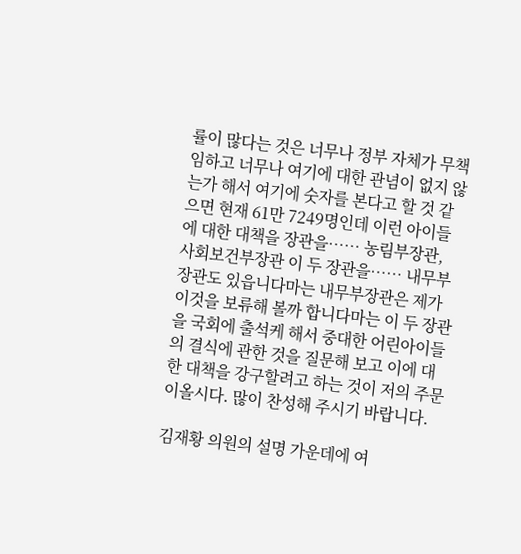률이 많다는 것은 너무나 정부 자체가 무책임하고 너무나 여기에 대한 관념이 없지 않는가 해서 여기에 숫자를 본다고 할 것 같으면 현재 61만 7249명인데 이런 아이들에 대한 대책을 장관을…… 농림부장관, 사회보건부장관 이 두 장관을…… 내무부장관도 있읍니다마는 내무부장관은 제가 이것을 보류해 볼까 합니다마는 이 두 장관을 국회에 출석케 해서 중대한 어린아이들의 결식에 관한 것을 질문해 보고 이에 대한 대책을 강구할려고 하는 것이 저의 주문이올시다. 많이 찬성해 주시기 바랍니다.

김재황 의원의 설명 가운데에 여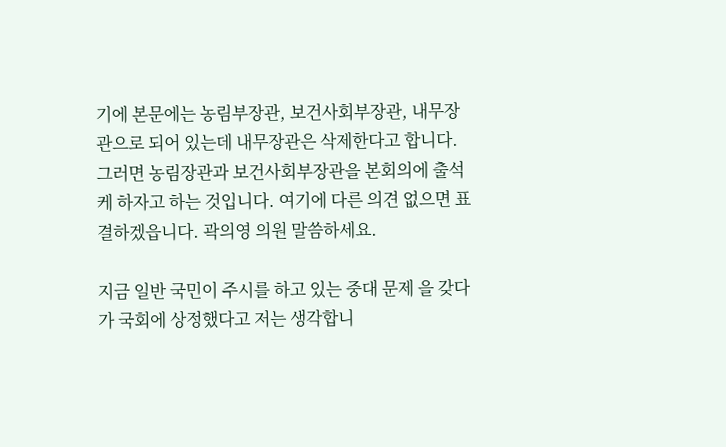기에 본문에는 농림부장관, 보건사회부장관, 내무장관으로 되어 있는데 내무장관은 삭제한다고 합니다. 그러면 농림장관과 보건사회부장관을 본회의에 출석케 하자고 하는 것입니다. 여기에 다른 의견 없으면 표결하겠읍니다. 곽의영 의원 말씀하세요.

지금 일반 국민이 주시를 하고 있는 중대 문제 을 갖다가 국회에 상정했다고 저는 생각합니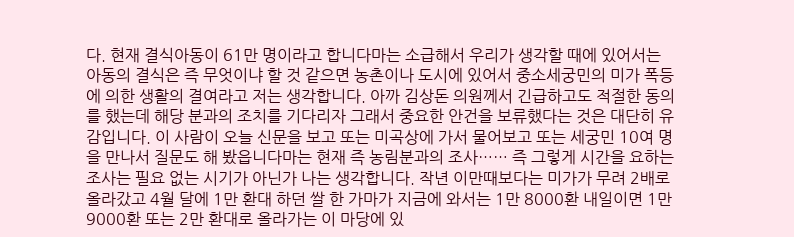다. 현재 결식아동이 61만 명이라고 합니다마는 소급해서 우리가 생각할 때에 있어서는 아동의 결식은 즉 무엇이냐 할 것 같으면 농촌이나 도시에 있어서 중소세궁민의 미가 폭등에 의한 생활의 결여라고 저는 생각합니다. 아까 김상돈 의원께서 긴급하고도 적절한 동의를 했는데 해당 분과의 조치를 기다리자 그래서 중요한 안건을 보류했다는 것은 대단히 유감입니다. 이 사람이 오늘 신문을 보고 또는 미곡상에 가서 물어보고 또는 세궁민 10여 명을 만나서 질문도 해 봤읍니다마는 현재 즉 농림분과의 조사…… 즉 그렇게 시간을 요하는 조사는 필요 없는 시기가 아닌가 나는 생각합니다. 작년 이만때보다는 미가가 무려 2배로 올라갔고 4월 달에 1만 환대 하던 쌀 한 가마가 지금에 와서는 1만 8000환 내일이면 1만 9000환 또는 2만 환대로 올라가는 이 마당에 있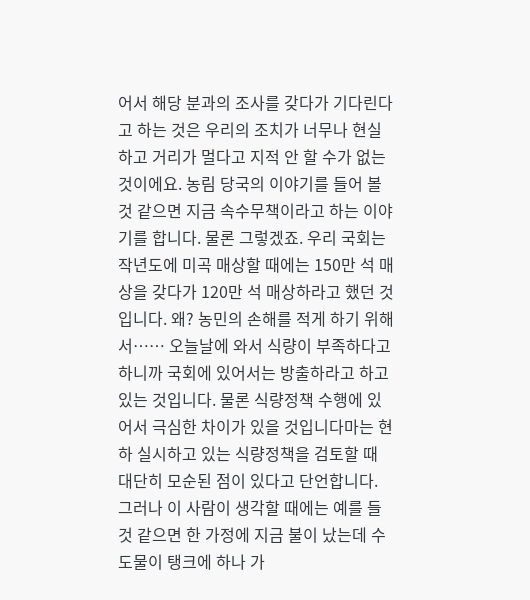어서 해당 분과의 조사를 갖다가 기다린다고 하는 것은 우리의 조치가 너무나 현실하고 거리가 멀다고 지적 안 할 수가 없는 것이에요. 농림 당국의 이야기를 들어 볼 것 같으면 지금 속수무책이라고 하는 이야기를 합니다. 물론 그렇겠죠. 우리 국회는 작년도에 미곡 매상할 때에는 150만 석 매상을 갖다가 120만 석 매상하라고 했던 것입니다. 왜? 농민의 손해를 적게 하기 위해서…… 오늘날에 와서 식량이 부족하다고 하니까 국회에 있어서는 방출하라고 하고 있는 것입니다. 물론 식량정책 수행에 있어서 극심한 차이가 있을 것입니다마는 현하 실시하고 있는 식량정책을 검토할 때 대단히 모순된 점이 있다고 단언합니다. 그러나 이 사람이 생각할 때에는 예를 들 것 같으면 한 가정에 지금 불이 났는데 수도물이 탱크에 하나 가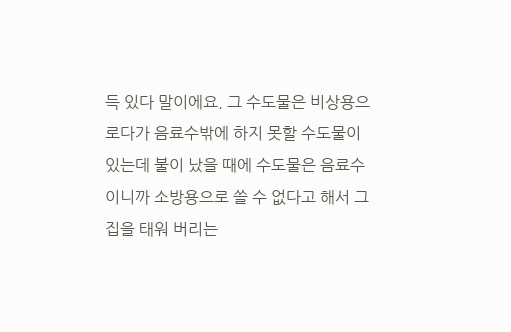득 있다 말이에요. 그 수도물은 비상용으로다가 음료수밖에 하지 못할 수도물이 있는데 불이 났을 때에 수도물은 음료수이니까 소방용으로 쓸 수 없다고 해서 그 집을 태워 버리는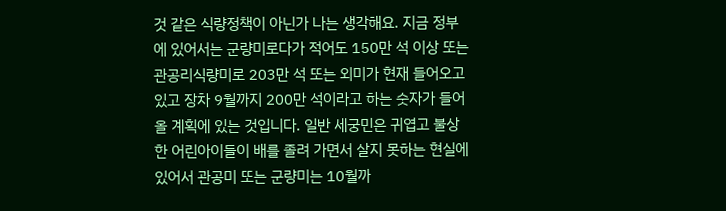것 같은 식량정책이 아닌가 나는 생각해요. 지금 정부에 있어서는 군량미로다가 적어도 150만 석 이상 또는 관공리식량미로 203만 석 또는 외미가 현재 들어오고 있고 장차 9월까지 200만 석이라고 하는 숫자가 들어올 계획에 있는 것입니다. 일반 세궁민은 귀엽고 불상한 어린아이들이 배를 졸려 가면서 살지 못하는 현실에 있어서 관공미 또는 군량미는 10월까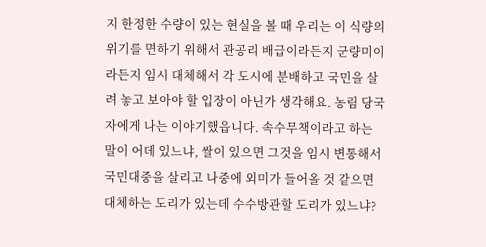지 한정한 수량이 있는 현실을 볼 때 우리는 이 식량의 위기를 면하기 위해서 관공리 배급이라든지 군량미이라든지 임시 대체해서 각 도시에 분배하고 국민을 살려 놓고 보아야 할 입장이 아닌가 생각해요. 농림 당국자에게 나는 이야기했읍니다. 속수무책이라고 하는 말이 어데 있느냐, 쌀이 있으면 그것을 임시 변통해서 국민대중을 살리고 나중에 외미가 들어올 것 같으면 대체하는 도리가 있는데 수수방관할 도리가 있느냐?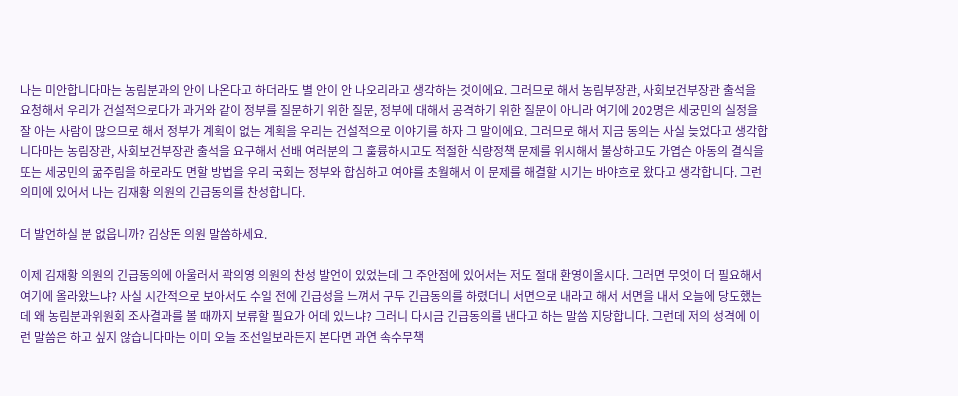나는 미안합니다마는 농림분과의 안이 나온다고 하더라도 별 안이 안 나오리라고 생각하는 것이에요. 그러므로 해서 농림부장관, 사회보건부장관 출석을 요청해서 우리가 건설적으로다가 과거와 같이 정부를 질문하기 위한 질문, 정부에 대해서 공격하기 위한 질문이 아니라 여기에 202명은 세궁민의 실정을 잘 아는 사람이 많으므로 해서 정부가 계획이 없는 계획을 우리는 건설적으로 이야기를 하자 그 말이에요. 그러므로 해서 지금 동의는 사실 늦었다고 생각합니다마는 농림장관, 사회보건부장관 출석을 요구해서 선배 여러분의 그 훌륭하시고도 적절한 식량정책 문제를 위시해서 불상하고도 가엽슨 아동의 결식을 또는 세궁민의 굶주림을 하로라도 면할 방법을 우리 국회는 정부와 합심하고 여야를 초월해서 이 문제를 해결할 시기는 바야흐로 왔다고 생각합니다. 그런 의미에 있어서 나는 김재황 의원의 긴급동의를 찬성합니다.

더 발언하실 분 없읍니까? 김상돈 의원 말씀하세요.

이제 김재황 의원의 긴급동의에 아울러서 곽의영 의원의 찬성 발언이 있었는데 그 주안점에 있어서는 저도 절대 환영이올시다. 그러면 무엇이 더 필요해서 여기에 올라왔느냐? 사실 시간적으로 보아서도 수일 전에 긴급성을 느껴서 구두 긴급동의를 하렸더니 서면으로 내라고 해서 서면을 내서 오늘에 당도했는데 왜 농림분과위원회 조사결과를 볼 때까지 보류할 필요가 어데 있느냐? 그러니 다시금 긴급동의를 낸다고 하는 말씀 지당합니다. 그런데 저의 성격에 이런 말씀은 하고 싶지 않습니다마는 이미 오늘 조선일보라든지 본다면 과연 속수무책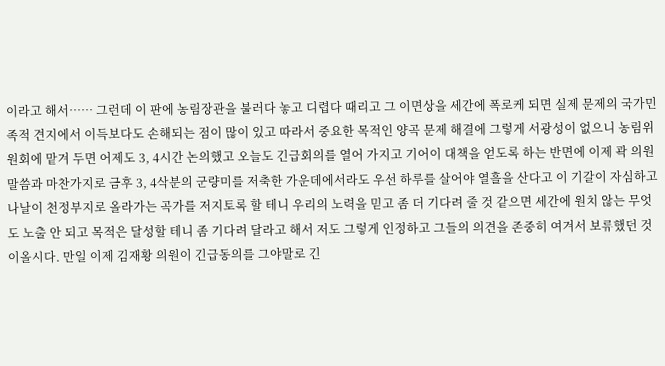이라고 해서…… 그런데 이 판에 농림장관을 불러다 놓고 디렵다 때리고 그 이면상을 세간에 폭로케 되면 실제 문제의 국가민족적 견지에서 이득보다도 손해되는 점이 많이 있고 따라서 중요한 목적인 양곡 문제 해결에 그렇게 서광성이 없으니 농림위원회에 맡겨 두면 어제도 3, 4시간 논의했고 오늘도 긴급회의를 열어 가지고 기어이 대책을 얻도록 하는 반면에 이제 곽 의원 말씀과 마찬가지로 금후 3, 4삭분의 군량미를 저축한 가운데에서라도 우선 하루를 살어야 열흘을 산다고 이 기갈이 자심하고 나날이 천정부지로 올라가는 곡가를 저지토록 할 테니 우리의 노력을 믿고 좀 더 기다려 줄 것 같으면 세간에 원치 않는 무엇도 노출 안 되고 목적은 달성할 테니 좀 기다려 달라고 해서 저도 그렇게 인정하고 그들의 의견을 존중히 여겨서 보류했던 것이올시다. 만일 이제 김재황 의원이 긴급동의를 그야말로 긴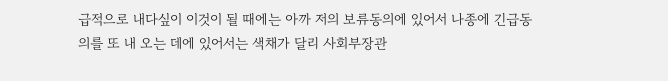급적으로 내다싶이 이것이 될 때에는 아까 저의 보류동의에 있어서 나종에 긴급동의를 또 내 오는 데에 있어서는 색채가 달리 사회부장관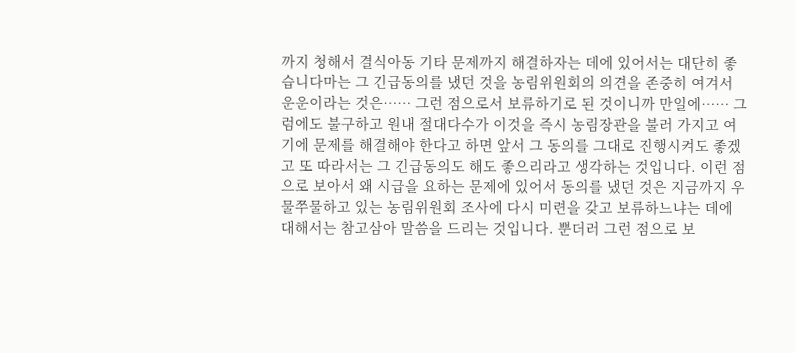까지 청해서 결식아동 기타 문제까지 해결하자는 데에 있어서는 대단히 좋습니다마는 그 긴급동의를 냈던 것을 농림위원회의 의견을 존중히 여겨서 운운이라는 것은…… 그런 점으로서 보류하기로 된 것이니까 만일에…… 그럼에도 불구하고 원내 절대다수가 이것을 즉시 농림장관을 불러 가지고 여기에 문제를 해결해야 한다고 하면 앞서 그 동의를 그대로 진행시켜도 좋겠고 또 따라서는 그 긴급동의도 해도 좋으리라고 생각하는 것입니다. 이런 점으로 보아서 왜 시급을 요하는 문제에 있어서 동의를 냈던 것은 지금까지 우물쭈물하고 있는 농림위원회 조사에 다시 미련을 갖고 보류하느냐는 데에 대해서는 참고삼아 말씀을 드리는 것입니다. 뿐더러 그런 점으로 보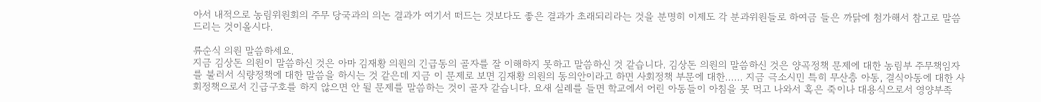아서 내적으로 농림위원회의 주무 당국과의 의논 결과가 여기서 떠드는 것보다도 좋은 결과가 초래되리라는 것을 분명히 이제도 각 분과위원들로 하여금 들은 까닭에 첨가해서 참고로 말씀드리는 것이올시다.

류순식 의원 말씀하세요.
지금 김상돈 의원이 말씀하신 것은 아마 김재황 의원의 긴급동의 골자를 잘 이해하지 못하고 말씀하신 것 같습니다. 김상돈 의원의 말씀하신 것은 양곡정책 문제에 대한 농림부 주무책임자를 불러서 식량정책에 대한 말씀을 하시는 것 같은데 지금 이 문제로 보면 김재황 의원의 동의안이라고 하면 사회정책 부문에 대한…… 지금 극소시민 특히 무산층 아동, 결식아동에 대한 사회정책으로서 긴급구호를 하지 않으면 안 될 문제를 말씀하는 것이 골자 같습니다. 요새 실례를 들면 학교에서 어린 아동들이 아침을 못 먹고 나와서 혹은 죽이나 대용식으로서 영양부족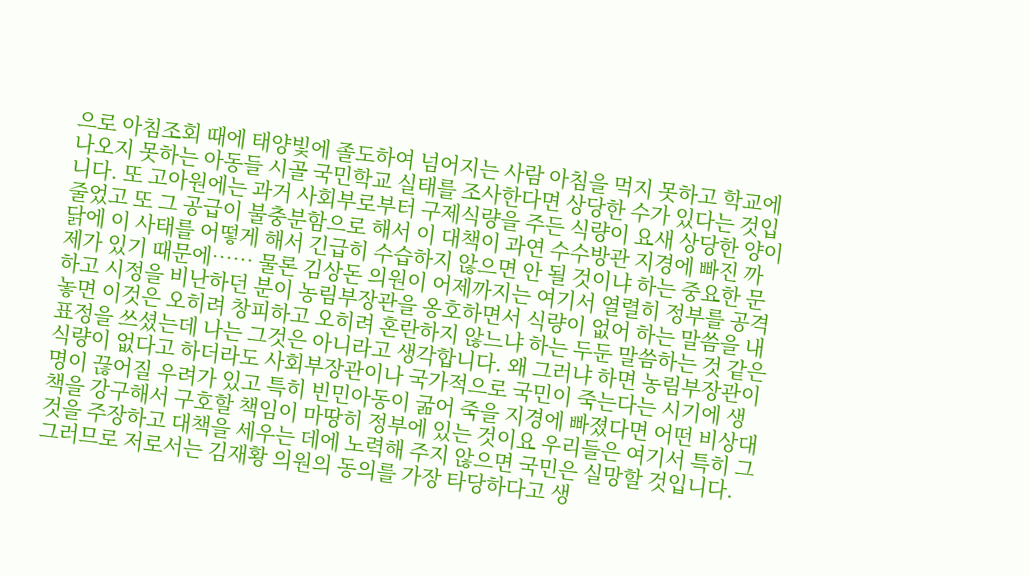으로 아침조회 때에 태양빛에 졸도하여 넘어지는 사람 아침을 먹지 못하고 학교에 나오지 못하는 아동들 시골 국민학교 실태를 조사한다면 상당한 수가 있다는 것입니다. 또 고아원에는 과거 사회부로부터 구제식량을 주든 식량이 요새 상당한 양이 줄었고 또 그 공급이 불충분함으로 해서 이 대책이 과연 수수방관 지경에 빠진 까닭에 이 사태를 어떻게 해서 긴급히 수습하지 않으면 안 될 것이냐 하는 중요한 문제가 있기 때문에…… 물론 김상돈 의원이 어제까지는 여기서 열렬히 정부를 공격하고 시정을 비난하던 분이 농림부장관을 옹호하면서 식량이 없어 하는 말씀을 내놓면 이것은 오히려 창피하고 오히려 혼란하지 않느냐 하는 두둔 말씀하는 것 같은 표정을 쓰셨는데 나는 그것은 아니라고 생각합니다. 왜 그러냐 하면 농림부장관이 식량이 없다고 하더라도 사회부장관이나 국가적으로 국민이 죽는다는 시기에 생명이 끊어질 우려가 있고 특히 빈민아동이 굶어 죽을 지경에 빠졌다면 어떤 비상대책을 강구해서 구호할 책임이 마땅히 정부에 있는 것이요 우리들은 여기서 특히 그것을 주장하고 대책을 세우는 데에 노력해 주지 않으면 국민은 실망할 것입니다. 그러므로 저로서는 김재황 의원의 동의를 가장 타당하다고 생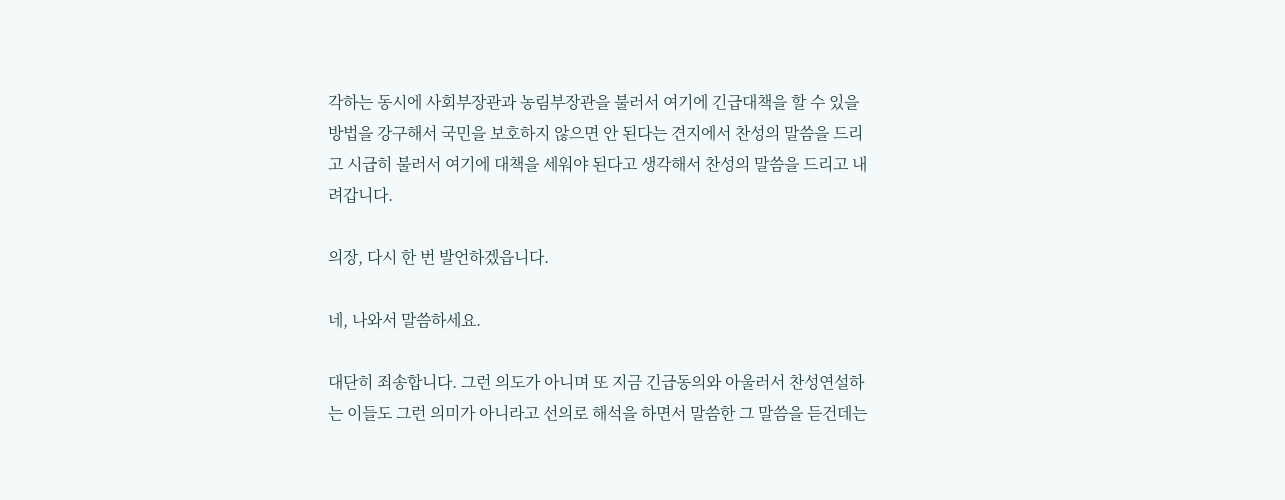각하는 동시에 사회부장관과 농림부장관을 불러서 여기에 긴급대책을 할 수 있을 방법을 강구해서 국민을 보호하지 않으면 안 된다는 견지에서 찬성의 말씀을 드리고 시급히 불러서 여기에 대책을 세워야 된다고 생각해서 찬성의 말씀을 드리고 내려갑니다.

의장, 다시 한 번 발언하겠읍니다.

네, 나와서 말씀하세요.

대단히 죄송합니다. 그런 의도가 아니며 또 지금 긴급동의와 아울러서 찬성연설하는 이들도 그런 의미가 아니라고 선의로 해석을 하면서 말씀한 그 말씀을 듣건데는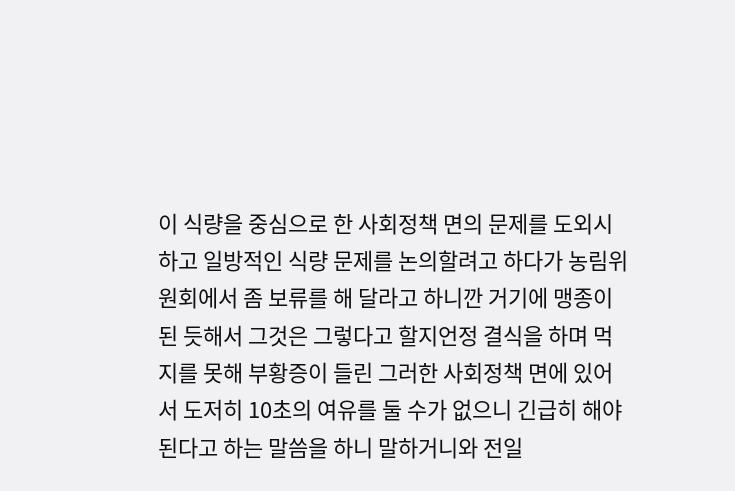이 식량을 중심으로 한 사회정책 면의 문제를 도외시하고 일방적인 식량 문제를 논의할려고 하다가 농림위원회에서 좀 보류를 해 달라고 하니깐 거기에 맹종이 된 듯해서 그것은 그렇다고 할지언정 결식을 하며 먹지를 못해 부황증이 들린 그러한 사회정책 면에 있어서 도저히 10초의 여유를 둘 수가 없으니 긴급히 해야 된다고 하는 말씀을 하니 말하거니와 전일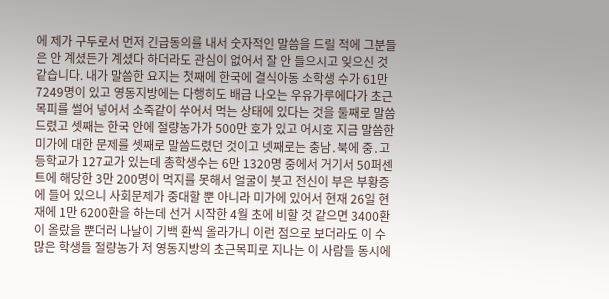에 제가 구두로서 먼저 긴급동의를 내서 숫자적인 말씀을 드릴 적에 그분들은 안 계셨든가 계셨다 하더라도 관심이 없어서 잘 안 들으시고 잊으신 것 같습니다. 내가 말씀한 요지는 첫째에 한국에 결식아동 소학생 수가 61만 7249명이 있고 영동지방에는 다행히도 배급 나오는 우유가루에다가 초근목피를 썰어 넣어서 소죽같이 쑤어서 먹는 상태에 있다는 것을 둘째로 말씀드렸고 셋째는 한국 안에 절량농가가 500만 호가 있고 어시호 지금 말씀한 미가에 대한 문제를 셋째로 말씀드렸던 것이고 넷째로는 충남․북에 중․고등학교가 127교가 있는데 총학생수는 6만 1320명 중에서 거기서 50퍼센트에 해당한 3만 200명이 먹지를 못해서 얼굴이 붓고 전신이 부은 부황증에 들어 있으니 사회문제가 중대할 뿐 아니라 미가에 있어서 현재 26일 현재에 1만 6200환을 하는데 선거 시작한 4월 초에 비할 것 같으면 3400환이 올랐을 뿐더러 나날이 기백 환씩 올라가니 이런 점으로 보더라도 이 수많은 학생들 절량농가 저 영동지방의 초근목피로 지나는 이 사람들 동시에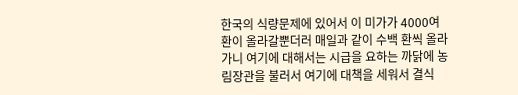한국의 식량문제에 있어서 이 미가가 4000여 환이 올라갈뿐더러 매일과 같이 수백 환씩 올라가니 여기에 대해서는 시급을 요하는 까닭에 농림장관을 불러서 여기에 대책을 세워서 결식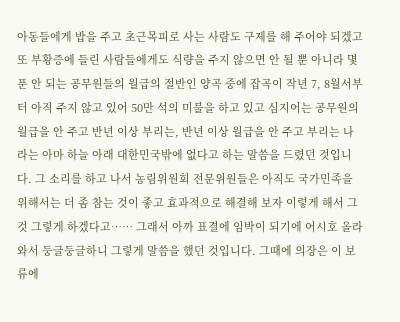아동들에게 밥을 주고 초근목피로 사는 사람도 구제를 해 주어야 되겠고 또 부황증에 들린 사람들에게도 식량을 주지 않으면 안 될 뿐 아니라 몇 푼 안 되는 공무원들의 월급의 절반인 양곡 중에 잡곡이 작년 7, 8월서부터 아직 주지 않고 있어 50만 석의 미불을 하고 있고 심지어는 공무원의 월급을 안 주고 반년 이상 부리는, 반년 이상 월급을 안 주고 부리는 나라는 아마 하늘 아래 대한민국밖에 없다고 하는 말씀을 드렸던 것입니다. 그 소리를 하고 나서 농림위원회 전문위원들은 아직도 국가민족을 위해서는 더 좀 참는 것이 좋고 효과적으로 해결해 보자 이렇게 해서 그것 그렇게 하겠다고…… 그래서 아까 표결에 임박이 되기에 어시호 올라와서 둥글둥글하니 그렇게 말씀을 했던 것입니다. 그때에 의장은 이 보류에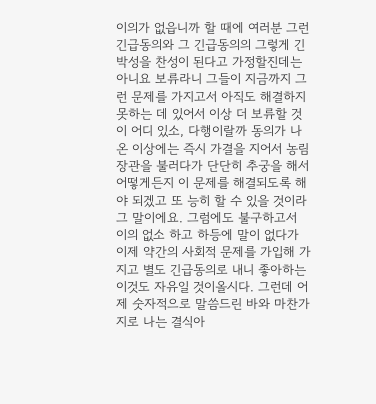이의가 없읍니까 할 때에 여러분 그런 긴급동의와 그 긴급동의의 그렇게 긴박성을 찬성이 된다고 가정할진데는 아니요 보류라니 그들이 지금까지 그런 문제를 가지고서 아직도 해결하지 못하는 데 있어서 이상 더 보류할 것이 어디 있소, 다행이랄까 동의가 나온 이상에는 즉시 가결을 지어서 농림장관을 불러다가 단단히 추궁을 해서 어떻게든지 이 문제를 해결되도록 해야 되겠고 또 능히 할 수 있을 것이라 그 말이에요. 그럼에도 불구하고서 이의 없소 하고 하등에 말이 없다가 이제 약간의 사회적 문제를 가입해 가지고 별도 긴급동의로 내니 좋아하는 이것도 자유일 것이올시다. 그런데 어제 숫자적으로 말씀드린 바와 마찬가지로 나는 결식아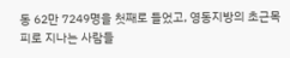동 62만 7249명을 첫째로 들었고, 영동지방의 초근목피로 지나는 사람들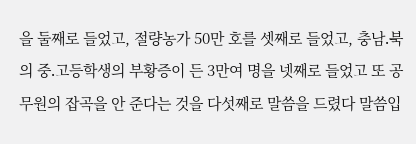을 둘째로 들었고, 절량농가 50만 호를 셋째로 들었고, 충남․북의 중․고등학생의 부황증이 든 3만여 명을 넷째로 들었고 또 공무원의 잡곡을 안 준다는 것을 다섯째로 말씀을 드렸다 말씀입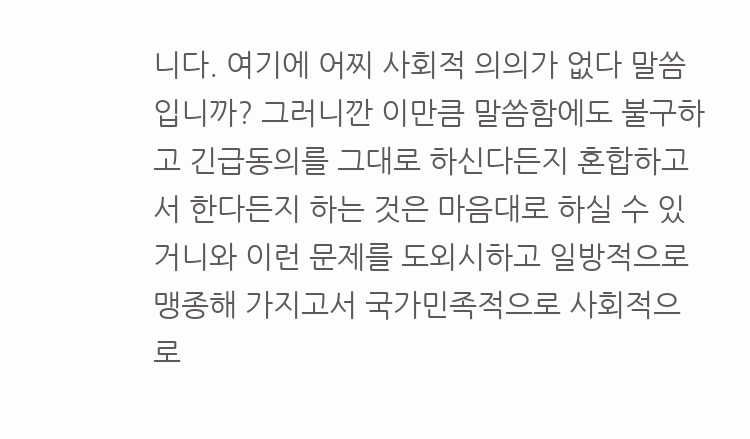니다. 여기에 어찌 사회적 의의가 없다 말씀입니까? 그러니깐 이만큼 말씀함에도 불구하고 긴급동의를 그대로 하신다든지 혼합하고서 한다든지 하는 것은 마음대로 하실 수 있거니와 이런 문제를 도외시하고 일방적으로 맹종해 가지고서 국가민족적으로 사회적으로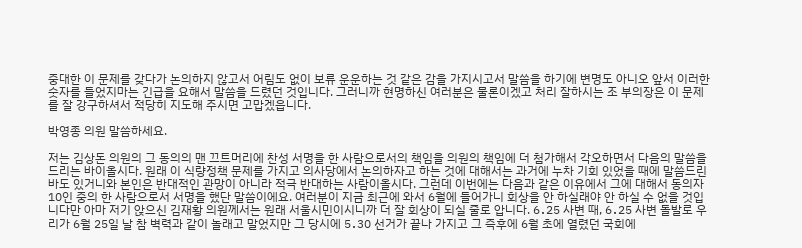중대한 이 문제를 갖다가 논의하지 않고서 어림도 없이 보류 운운하는 것 같은 감을 가지시고서 말씀을 하기에 변명도 아니오 앞서 이러한 숫자를 들었지마는 긴급을 요해서 말씀을 드렸던 것입니다. 그러니까 현명하신 여러분은 물론이겠고 처리 잘하시는 조 부의장은 이 문제를 잘 강구하셔서 적당히 지도해 주시면 고맙겠읍니다.

박영종 의원 말씀하세요.

저는 김상돈 의원의 그 동의의 맨 끄트머리에 찬성 서명을 한 사람으로서의 책임을 의원의 책임에 더 첨가해서 각오하면서 다음의 말씀을 드리는 바이올시다. 원래 이 식량정책 문제를 가지고 의사당에서 논의하자고 하는 것에 대해서는 과거에 누차 기회 있었을 때에 말씀드린 바도 있거니와 본인은 반대적인 관망이 아니라 적극 반대하는 사람이올시다. 그런데 이번에는 다음과 같은 이유에서 그에 대해서 동의자 10인 중의 한 사람으로서 서명을 했단 말씀이에요. 여러분이 지금 최근에 와서 6월에 들어가니 회상을 안 하실래야 안 하실 수 없을 것입니다만 아마 저기 앉으신 김재황 의원께서는 원래 서울시민이시니까 더 잘 회상이 되실 줄로 압니다. 6․25 사변 때, 6․25 사변 돌발로 우리가 6월 25일 날 참 벽력과 같이 놀래고 말었지만 그 당시에 5․30 선거가 끝나 가지고 그 즉후에 6월 초에 열렸던 국회에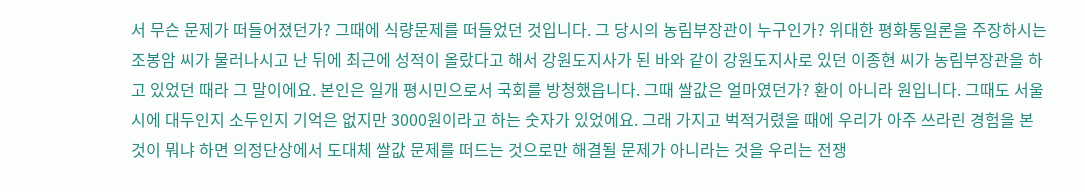서 무슨 문제가 떠들어졌던가? 그때에 식량문제를 떠들었던 것입니다. 그 당시의 농림부장관이 누구인가? 위대한 평화통일론을 주장하시는 조봉암 씨가 물러나시고 난 뒤에 최근에 성적이 올랐다고 해서 강원도지사가 된 바와 같이 강원도지사로 있던 이종현 씨가 농림부장관을 하고 있었던 때라 그 말이에요. 본인은 일개 평시민으로서 국회를 방청했읍니다. 그때 쌀값은 얼마였던가? 환이 아니라 원입니다. 그때도 서울시에 대두인지 소두인지 기억은 없지만 3000원이라고 하는 숫자가 있었에요. 그래 가지고 벅적거렸을 때에 우리가 아주 쓰라린 경험을 본 것이 뭐냐 하면 의정단상에서 도대체 쌀값 문제를 떠드는 것으로만 해결될 문제가 아니라는 것을 우리는 전쟁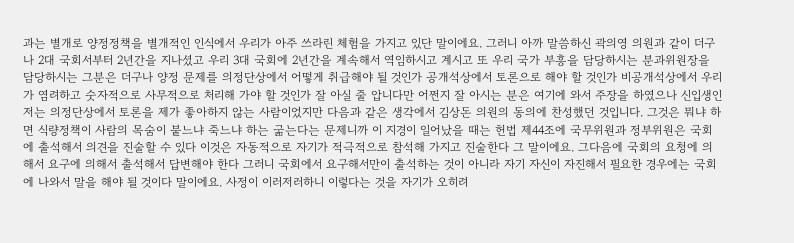과는 별개로 양정정책을 별개적인 인식에서 우리가 아주 쓰라린 체험을 가지고 있단 말이에요. 그러니 아까 말씀하신 곽의영 의원과 같이 더구나 2대 국회서부터 2년간을 지나셨고 우리 3대 국회에 2년간을 계속해서 역임하시고 계시고 또 우리 국가 부흥을 담당하시는 분과위원장을 담당하시는 그분은 더구나 양정 문제를 의정단상에서 어떻게 취급해야 될 것인가 공개석상에서 토론으로 해야 할 것인가 비공개석상에서 우리가 염려하고 숫자적으로 사무적으로 처리해 가야 할 것인가 잘 아실 줄 압니다만 어쩐지 잘 아시는 분은 여기에 와서 주장을 하였으나 신입생인 저는 의정단상에서 토론을 제가 좋아하지 않는 사람이었지만 다음과 같은 생각에서 김상돈 의원의 동의에 찬성했던 것입니다. 그것은 뭐냐 하면 식량정책이 사람의 목숨이 붙느냐 죽느냐 하는 굶는다는 문제니까 이 지경이 일어났을 때는 헌법 제44조에 국무위원과 정부위원은 국회에 출석해서 의견을 진술할 수 있다 이것은 자동적으로 자기가 적극적으로 참석해 가지고 진술한다 그 말이에요. 그다음에 국회의 요청에 의해서 요구에 의해서 출석해서 답변해야 한다 그러니 국회에서 요구해서만이 출석하는 것이 아니라 자기 자신이 자진해서 필요한 경우에는 국회에 나와서 말을 해야 될 것이다 말이에요. 사정이 이러저러하니 이렇다는 것을 자기가 오히려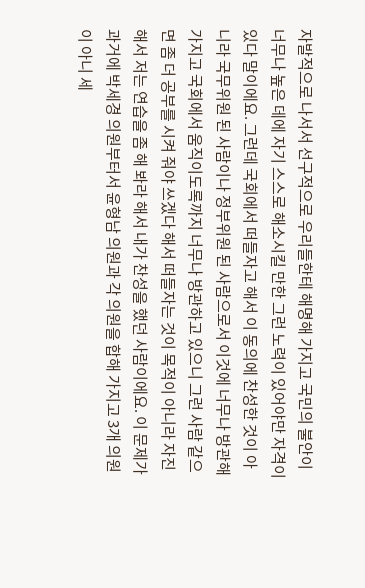자발적으로 나서서 선구적으로 우리들한테 해명해 가지고 국민의 불안이 너무나 높은 데에 자기 스스로 해소시킬 만한 그런 노력이 있어야만 자격이 있다 말이에요. 그런데 국회에서 떠들자고 해서 이 동의에 찬성한 것이 아니라 국무위원 된 사람이나 정부위원 된 사람으로서 이것에 너무나 방관해 가지고 국회에서 움직이도록까지 너무나 방관하고 있으니 그런 사람 같으면 좀 더 공부를 시켜 줘야 쓰겠다 해서 떠들자는 것이 목적이 아니라 자진해서 저는 연습을 좀 해 봐라 해서 내가 찬성을 했던 사람이에요. 이 문제가 과거에 박세경 의원부터서 윤형남 의원과 각 의원을 합해 가지고 3개 의원이 아니 세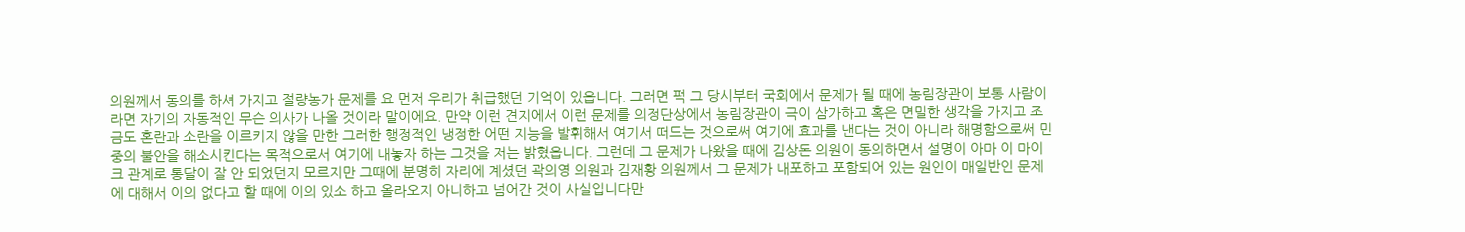의원께서 동의를 하셔 가지고 절량농가 문제를 요 먼저 우리가 취급했던 기억이 있읍니다. 그러면 퍽 그 당시부터 국회에서 문제가 될 때에 농림장관이 보통 사람이라면 자기의 자동적인 무슨 의사가 나올 것이라 말이에요. 만약 이런 견지에서 이런 문제를 의정단상에서 농림장관이 극이 삼가하고 혹은 면밀한 생각을 가지고 조금도 혼란과 소란을 이르키지 않을 만한 그러한 행정적인 냉정한 어떤 지능을 발휘해서 여기서 떠드는 것으로써 여기에 효과를 낸다는 것이 아니라 해명함으로써 민중의 불안을 해소시킨다는 목적으로서 여기에 내놓자 하는 그것을 저는 밝혔읍니다. 그런데 그 문제가 나왔을 때에 김상돈 의원이 동의하면서 설명이 아마 이 마이크 관계로 통달이 잘 안 되었던지 모르지만 그때에 분명히 자리에 계셨던 곽의영 의원과 김재황 의원께서 그 문제가 내포하고 포함되어 있는 원인이 매일반인 문제에 대해서 이의 없다고 할 때에 이의 있소 하고 올라오지 아니하고 넘어간 것이 사실입니다만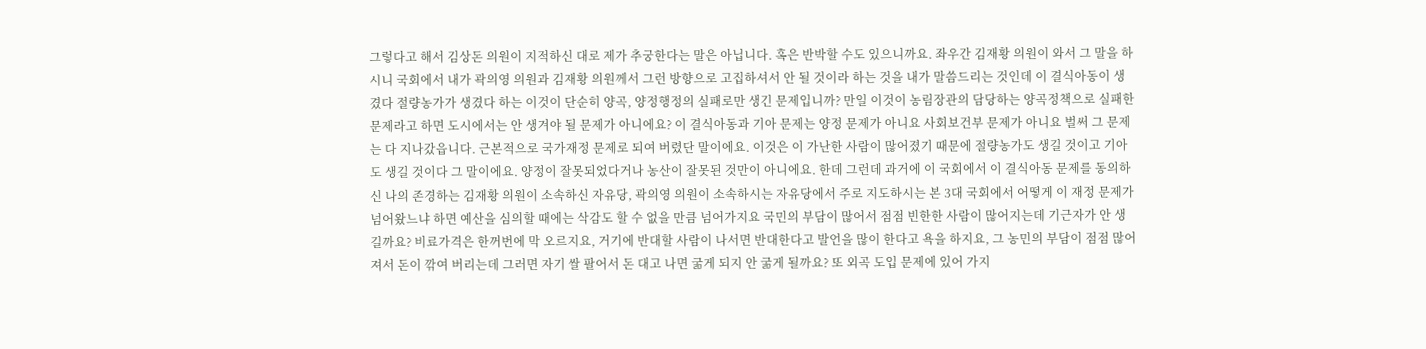그렇다고 해서 김상돈 의원이 지적하신 대로 제가 추궁한다는 말은 아닙니다. 혹은 반박할 수도 있으니까요. 좌우간 김재황 의원이 와서 그 말을 하시니 국회에서 내가 곽의영 의원과 김재황 의원께서 그런 방향으로 고집하셔서 안 될 것이라 하는 것을 내가 말씀드리는 것인데 이 결식아동이 생겼다 절량농가가 생겼다 하는 이것이 단순히 양곡, 양정행정의 실패로만 생긴 문제입니까? 만일 이것이 농림장관의 담당하는 양곡정책으로 실패한 문제라고 하면 도시에서는 안 생겨야 될 문제가 아니에요? 이 결식아동과 기아 문제는 양정 문제가 아니요 사회보건부 문제가 아니요 벌써 그 문제는 다 지나갔읍니다. 근본적으로 국가재정 문제로 되여 버렸단 말이에요. 이것은 이 가난한 사람이 많어졌기 때문에 절량농가도 생길 것이고 기아도 생길 것이다 그 말이에요. 양정이 잘못되었다거나 농산이 잘못된 것만이 아니에요. 한데 그런데 과거에 이 국회에서 이 결식아동 문제를 동의하신 나의 존경하는 김재황 의원이 소속하신 자유당, 곽의영 의원이 소속하시는 자유당에서 주로 지도하시는 본 3대 국회에서 어떻게 이 재정 문제가 넘어왔느냐 하면 예산을 심의할 때에는 삭감도 할 수 없을 만큼 넘어가지요 국민의 부담이 많어서 점점 빈한한 사람이 많어지는데 기근자가 안 생길까요? 비료가격은 한꺼번에 막 오르지요, 거기에 반대할 사람이 나서면 반대한다고 발언을 많이 한다고 욕을 하지요, 그 농민의 부담이 점점 많어져서 돈이 깎여 버리는데 그러면 자기 쌀 팔어서 돈 대고 나면 굶게 되지 안 굶게 될까요? 또 외곡 도입 문제에 있어 가지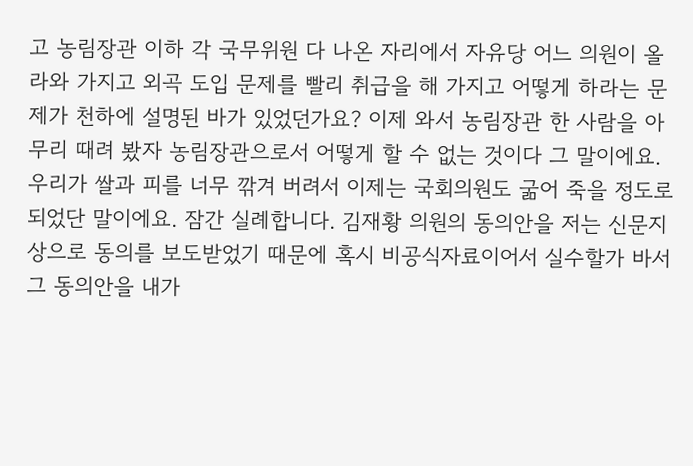고 농림장관 이하 각 국무위원 다 나온 자리에서 자유당 어느 의원이 올라와 가지고 외곡 도입 문제를 빨리 취급을 해 가지고 어떻게 하라는 문제가 천하에 설명된 바가 있었던가요? 이제 와서 농림장관 한 사람을 아무리 때려 봤자 농림장관으로서 어떻게 할 수 없는 것이다 그 말이에요. 우리가 쌀과 피를 너무 깎겨 버려서 이제는 국회의원도 굶어 죽을 정도로 되었단 말이에요. 잠간 실례합니다. 김재황 의원의 동의안을 저는 신문지상으로 동의를 보도받었기 때문에 혹시 비공식자료이어서 실수할가 바서 그 동의안을 내가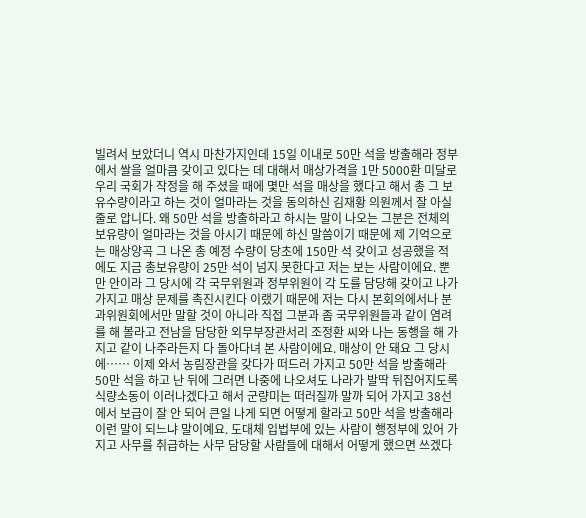빌려서 보았더니 역시 마찬가지인데 15일 이내로 50만 석을 방출해라 정부에서 쌀을 얼마큼 갖이고 있다는 데 대해서 매상가격을 1만 5000환 미달로 우리 국회가 작정을 해 주셨을 때에 몇만 석을 매상을 했다고 해서 총 그 보유수량이라고 하는 것이 얼마라는 것을 동의하신 김재황 의원께서 잘 아실 줄로 압니다. 왜 50만 석을 방출하라고 하시는 말이 나오는 그분은 전체의 보유량이 얼마라는 것을 아시기 때문에 하신 말씀이기 때문에 제 기억으로는 매상양곡 그 나온 총 예정 수량이 당초에 150만 석 갖이고 성공했을 적에도 지금 총보유량이 25만 석이 넘지 못한다고 저는 보는 사람이에요. 뿐만 안이라 그 당시에 각 국무위원과 정부위원이 각 도를 담당해 갖이고 나가 가지고 매상 문제를 촉진시킨다 이랬기 때문에 저는 다시 본회의에서나 분과위원회에서만 말할 것이 아니라 직접 그분과 좀 국무위원들과 같이 염려를 해 볼라고 전남을 담당한 외무부장관서리 조정환 씨와 나는 동행을 해 가지고 같이 나주라든지 다 돌아다녀 본 사람이에요. 매상이 안 돼요 그 당시에…… 이제 와서 농림장관을 갖다가 떠드러 가지고 50만 석을 방출해라 50만 석을 하고 난 뒤에 그러면 나중에 나오셔도 나라가 발딱 뒤집어지도록 식량소동이 이러나겠다고 해서 군량미는 떠러질까 말까 되어 가지고 38선에서 보급이 잘 안 되어 큰일 나게 되면 어떻게 할라고 50만 석을 방출해라 이런 말이 되느냐 말이예요. 도대체 입법부에 있는 사람이 행정부에 있어 가지고 사무를 취급하는 사무 담당할 사람들에 대해서 어떻게 했으면 쓰겠다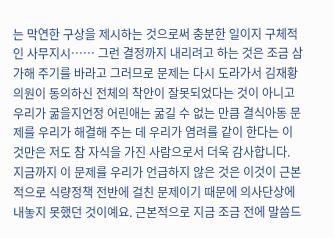는 막연한 구상을 제시하는 것으로써 충분한 일이지 구체적인 사무지시…… 그런 결정까지 내리려고 하는 것은 조금 삼가해 주기를 바라고 그러므로 문제는 다시 도라가서 김재황 의원이 동의하신 전체의 착안이 잘못되었다는 것이 아니고 우리가 굶을지언정 어린애는 굶길 수 없는 만큼 결식아동 문제를 우리가 해결해 주는 데 우리가 염려를 같이 한다는 이것만은 저도 참 자식을 가진 사람으로서 더욱 감사합니다. 지금까지 이 문제를 우리가 언급하지 않은 것은 이것이 근본적으로 식량정책 전반에 걸친 문제이기 때문에 의사단상에 내놓지 못했던 것이예요. 근본적으로 지금 조금 전에 말씀드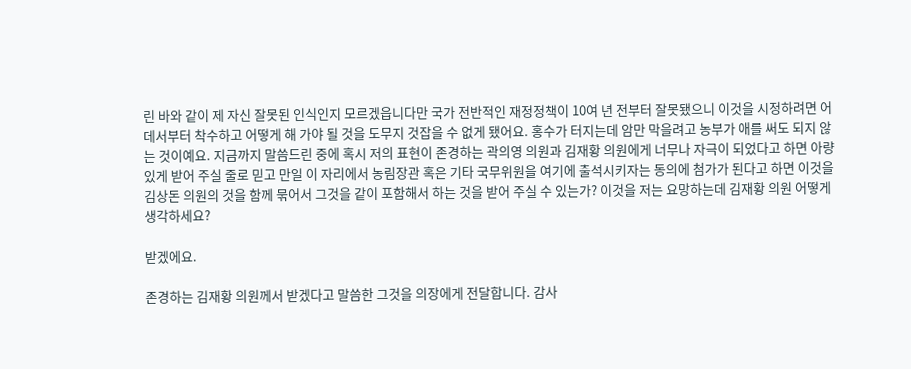린 바와 같이 제 자신 잘못된 인식인지 모르겠읍니다만 국가 전반적인 재정정책이 10여 년 전부터 잘못됐으니 이것을 시정하려면 어데서부터 착수하고 어떻게 해 가야 될 것을 도무지 것잡을 수 없게 됐어요. 홍수가 터지는데 암만 막을려고 농부가 애를 써도 되지 않는 것이예요. 지금까지 말씀드린 중에 혹시 저의 표현이 존경하는 곽의영 의원과 김재황 의원에게 너무나 자극이 되었다고 하면 아량 있게 받어 주실 줄로 믿고 만일 이 자리에서 농림장관 혹은 기타 국무위원을 여기에 출석시키자는 동의에 첨가가 된다고 하면 이것을 김상돈 의원의 것을 함께 묶어서 그것을 같이 포함해서 하는 것을 받어 주실 수 있는가? 이것을 저는 요망하는데 김재황 의원 어떻게 생각하세요?

받겠에요.

존경하는 김재황 의원께서 받겠다고 말씀한 그것을 의장에게 전달합니다. 감사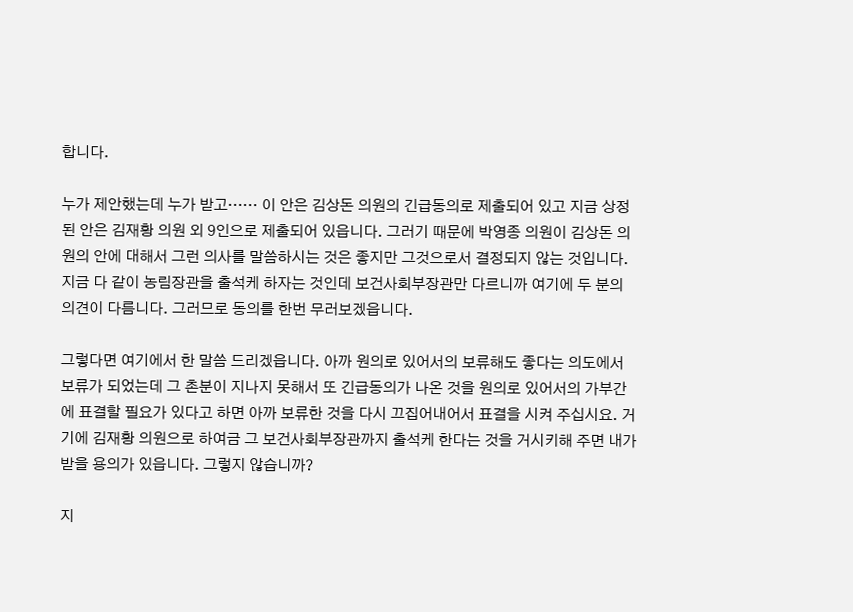합니다.

누가 제안했는데 누가 받고…… 이 안은 김상돈 의원의 긴급동의로 제출되어 있고 지금 상정된 안은 김재황 의원 외 9인으로 제출되어 있읍니다. 그러기 때문에 박영종 의원이 김상돈 의원의 안에 대해서 그런 의사를 말씀하시는 것은 좋지만 그것으로서 결정되지 않는 것입니다. 지금 다 같이 농림장관을 출석케 하자는 것인데 보건사회부장관만 다르니까 여기에 두 분의 의견이 다름니다. 그러므로 동의를 한번 무러보겠읍니다.

그렇다면 여기에서 한 말씀 드리겠읍니다. 아까 원의로 있어서의 보류해도 좋다는 의도에서 보류가 되었는데 그 촌분이 지나지 못해서 또 긴급동의가 나온 것을 원의로 있어서의 가부간에 표결할 필요가 있다고 하면 아까 보류한 것을 다시 끄집어내어서 표결을 시켜 주십시요. 거기에 김재황 의원으로 하여금 그 보건사회부장관까지 출석케 한다는 것을 거시키해 주면 내가 받을 용의가 있읍니다. 그렇지 않습니까?

지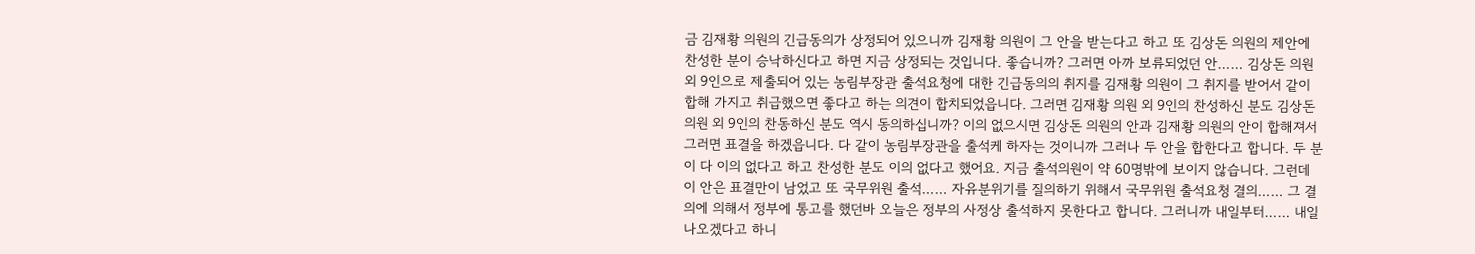금 김재황 의원의 긴급동의가 상정되어 있으니까 김재황 의원이 그 안을 받는다고 하고 또 김상돈 의원의 제안에 찬성한 분이 승낙하신다고 하면 지금 상정되는 것입니다. 좋습니까? 그러면 아까 보류되었던 안…… 김상돈 의원 외 9인으로 제출되어 있는 농림부장관 출석요청에 대한 긴급동의의 취지를 김재황 의원이 그 취지를 받어서 같이 합해 가지고 취급했으면 좋다고 하는 의견이 합치되었읍니다. 그러면 김재황 의원 외 9인의 찬성하신 분도 김상돈 의원 외 9인의 찬동하신 분도 역시 동의하십니까? 이의 없으시면 김상돈 의원의 안과 김재황 의원의 안이 합해져서 그러면 표결을 하겠읍니다. 다 같이 농림부장관을 출석케 하자는 것이니까 그러나 두 안을 합한다고 합니다. 두 분이 다 이의 없다고 하고 찬성한 분도 이의 없다고 했어요. 지금 출석의원이 약 60명밖에 보이지 않습니다. 그런데 이 안은 표결만이 남었고 또 국무위원 출석…… 자유분위기를 질의하기 위해서 국무위원 출석요청 결의…… 그 결의에 의해서 정부에 통고를 했던바 오늘은 정부의 사정상 출석하지 못한다고 합니다. 그러니까 내일부터…… 내일 나오겠다고 하니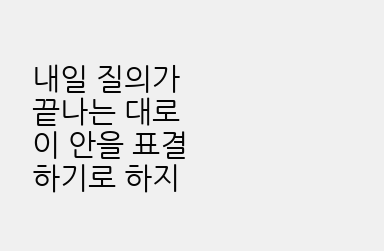내일 질의가 끝나는 대로 이 안을 표결하기로 하지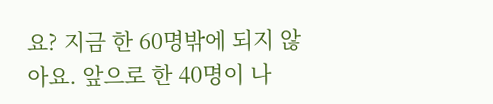요? 지금 한 60명밖에 되지 않아요. 앞으로 한 40명이 나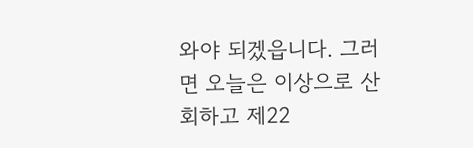와야 되겠읍니다. 그러면 오늘은 이상으로 산회하고 제22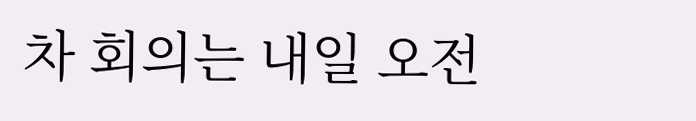차 회의는 내일 오전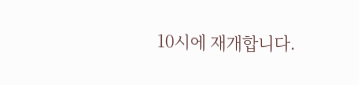10시에 재개합니다.